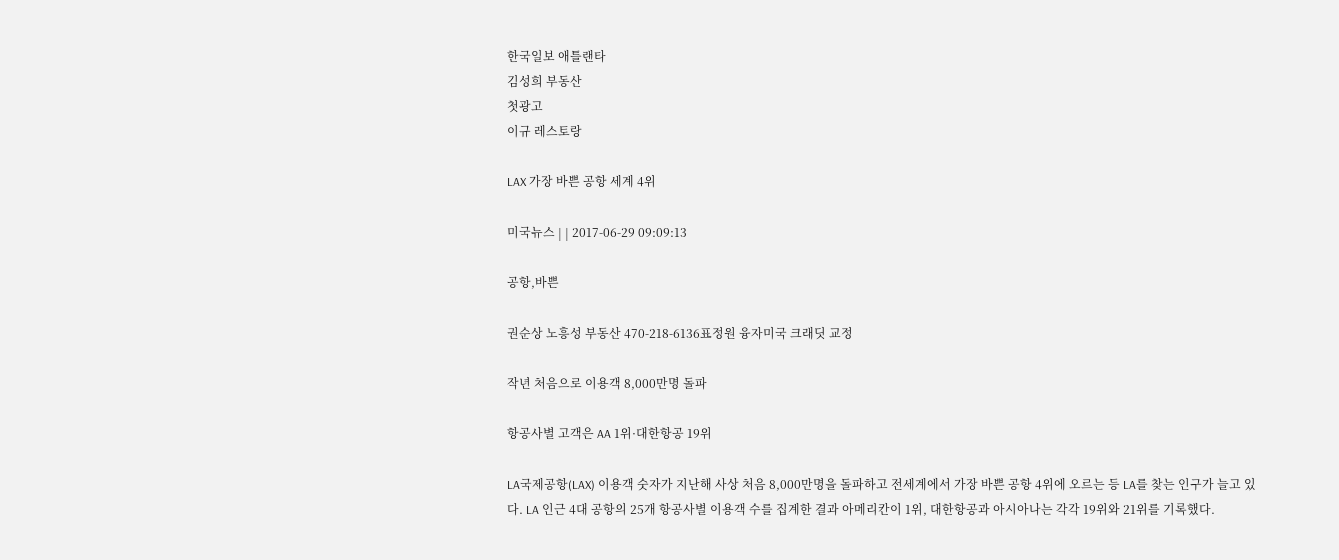한국일보 애틀랜타
김성희 부동산
첫광고
이규 레스토랑

LAX 가장 바쁜 공항 세계 4위

미국뉴스 | | 2017-06-29 09:09:13

공항,바쁜

권순상 노흥성 부동산 470-218-6136표정원 융자미국 크래딧 교정

작년 처음으로 이용객 8,000만명 돌파

항공사별 고객은 AA 1위·대한항공 19위

LA국제공항(LAX) 이용객 숫자가 지난해 사상 처음 8,000만명을 돌파하고 전세계에서 가장 바쁜 공항 4위에 오르는 등 LA를 찾는 인구가 늘고 있다. LA 인근 4대 공항의 25개 항공사별 이용객 수를 집계한 결과 아메리칸이 1위, 대한항공과 아시아나는 각각 19위와 21위를 기록했다.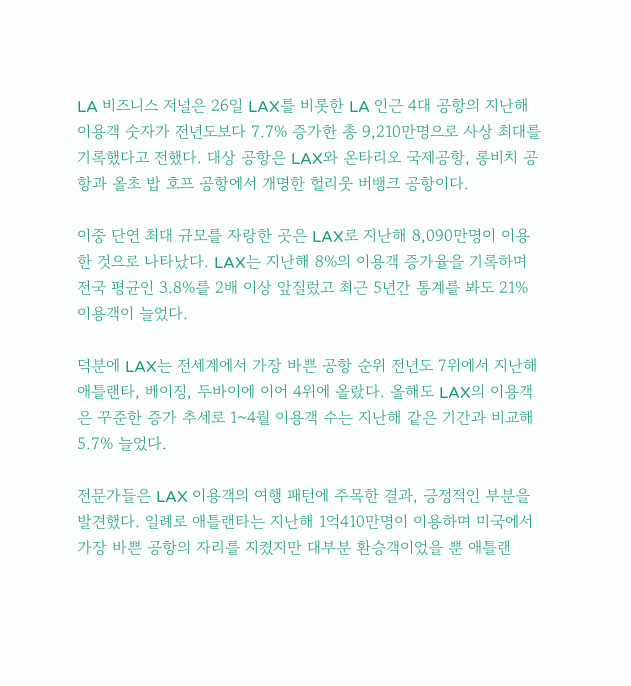LA 비즈니스 저널은 26일 LAX를 비롯한 LA 인근 4대 공항의 지난해 이용객 숫자가 전년도보다 7.7% 증가한 총 9,210만명으로 사상 최대를 기록했다고 전했다. 대상 공항은 LAX와 온타리오 국제공항, 롱비치 공항과 올초 밥 호프 공항에서 개명한 헐리웃 버뱅크 공항이다.

이중 단연 최대 규모를 자랑한 곳은 LAX로 지난해 8,090만명이 이용한 것으로 나타났다. LAX는 지난해 8%의 이용객 증가율을 기록하며 전국 평균인 3.8%를 2배 이상 앞질렀고 최근 5년간 통계를 봐도 21% 이용객이 늘었다.

덕분에 LAX는 전세계에서 가장 바쁜 공항 순위 전년도 7위에서 지난해 애틀랜타, 베이징, 두바이에 이어 4위에 올랐다. 올해도 LAX의 이용객은 꾸준한 증가 추세로 1~4월 이용객 수는 지난해 같은 기간과 비교해 5.7% 늘었다.

전문가들은 LAX 이용객의 여행 패턴에 주목한 결과, 긍정적인 부분을 발견했다. 일례로 애틀랜타는 지난해 1억410만명이 이용하며 미국에서 가장 바쁜 공항의 자리를 지켰지만 대부분 환승객이었을 뿐 애틀랜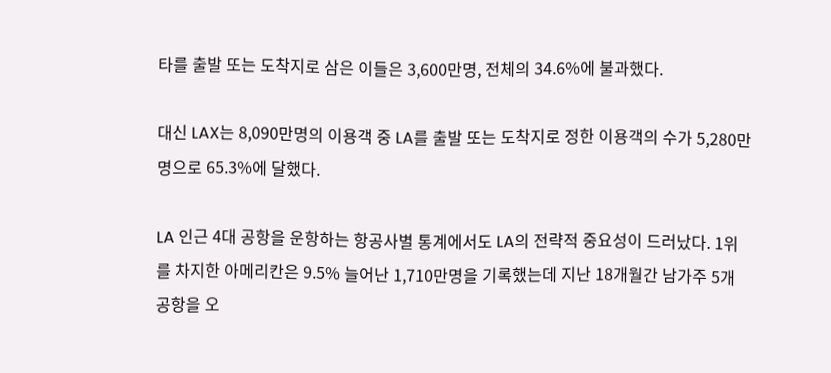타를 출발 또는 도착지로 삼은 이들은 3,600만명, 전체의 34.6%에 불과했다.

대신 LAX는 8,090만명의 이용객 중 LA를 출발 또는 도착지로 정한 이용객의 수가 5,280만명으로 65.3%에 달했다.

LA 인근 4대 공항을 운항하는 항공사별 통계에서도 LA의 전략적 중요성이 드러났다. 1위를 차지한 아메리칸은 9.5% 늘어난 1,710만명을 기록했는데 지난 18개월간 남가주 5개 공항을 오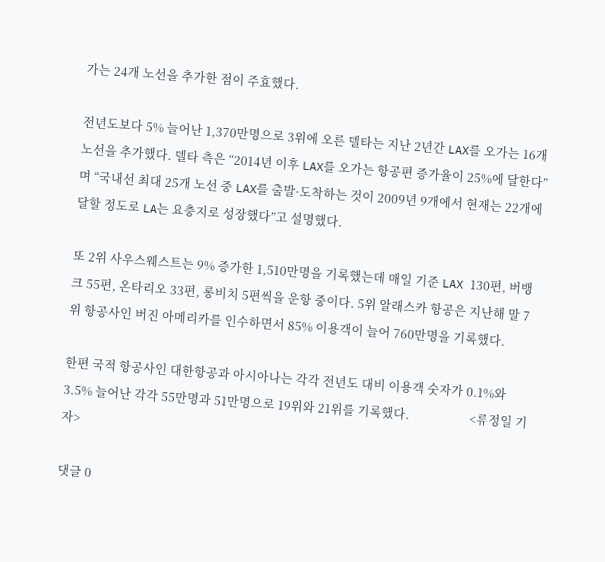가는 24개 노선을 추가한 점이 주효했다.

전년도보다 5% 늘어난 1,370만명으로 3위에 오른 델타는 지난 2년간 LAX를 오가는 16개 노선을 추가했다. 델타 측은 “2014년 이후 LAX를 오가는 항공편 증가율이 25%에 달한다”며 “국내선 최대 25개 노선 중 LAX를 출발·도착하는 것이 2009년 9개에서 현재는 22개에 달할 정도로 LA는 요충지로 성장했다”고 설명했다.

또 2위 사우스웨스트는 9% 증가한 1,510만명을 기록했는데 매일 기준 LAX 130편, 버뱅크 55편, 온타리오 33편, 롱비치 5편씩을 운항 중이다. 5위 알래스카 항공은 지난해 말 7위 항공사인 버진 아메리카를 인수하면서 85% 이용객이 늘어 760만명을 기록했다.

한편 국적 항공사인 대한항공과 아시아나는 각각 전년도 대비 이용객 숫자가 0.1%와 3.5% 늘어난 각각 55만명과 51만명으로 19위와 21위를 기록했다.                    <류정일 기자>

댓글 0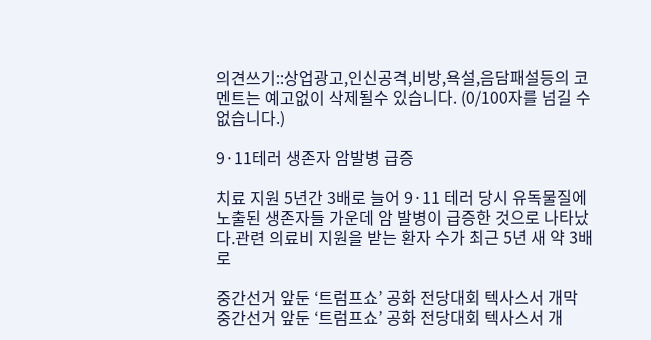의견쓰기::상업광고,인신공격,비방,욕설,음담패설등의 코멘트는 예고없이 삭제될수 있습니다. (0/100자를 넘길 수 없습니다.)

9·11테러 생존자 암발병 급증

치료 지원 5년간 3배로 늘어 9·11 테러 당시 유독물질에 노출된 생존자들 가운데 암 발병이 급증한 것으로 나타났다.관련 의료비 지원을 받는 환자 수가 최근 5년 새 약 3배로

중간선거 앞둔 ‘트럼프쇼’ 공화 전당대회 텍사스서 개막
중간선거 앞둔 ‘트럼프쇼’ 공화 전당대회 텍사스서 개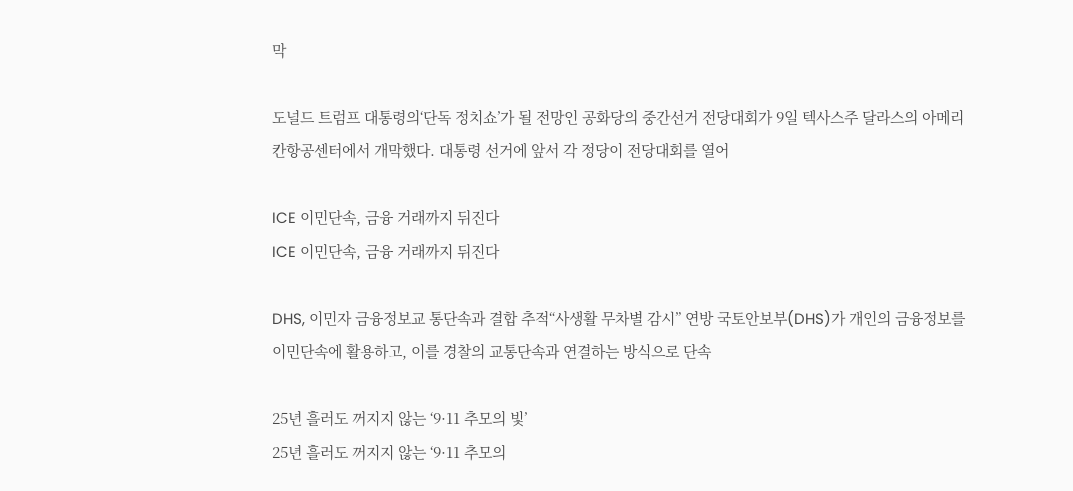막

도널드 트럼프 대통령의‘단독 정치쇼’가 될 전망인 공화당의 중간선거 전당대회가 9일 텍사스주 달라스의 아메리칸항공센터에서 개막했다. 대통령 선거에 앞서 각 정당이 전당대회를 열어

ICE 이민단속, 금융 거래까지 뒤진다
ICE 이민단속, 금융 거래까지 뒤진다

DHS, 이민자 금융정보교 통단속과 결합 추적“사생활 무차별 감시” 연방 국토안보부(DHS)가 개인의 금융정보를 이민단속에 활용하고, 이를 경찰의 교통단속과 연결하는 방식으로 단속

25년 흘러도 꺼지지 않는 ‘9·11 추모의 빛’
25년 흘러도 꺼지지 않는 ‘9·11 추모의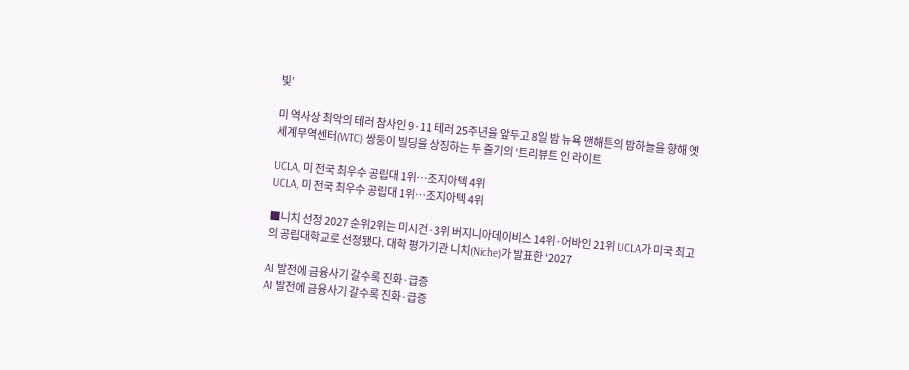빛’

미 역사상 최악의 테러 참사인 9·11 테러 25주년을 앞두고 8일 밤 뉴욕 맨해튼의 밤하늘을 향해 옛 세계무역센터(WTC) 쌍둥이 빌딩을 상징하는 두 줄기의 ‘트리뷰트 인 라이트

UCLA, 미 전국 최우수 공립대 1위…조지아텍 4위
UCLA, 미 전국 최우수 공립대 1위…조지아텍 4위

■니치 선정 2027 순위2위는 미시건·3위 버지니아데이비스 14위·어바인 21위 UCLA가 미국 최고의 공립대학교로 선정됐다. 대학 평가기관 니치(Niche)가 발표한 ‘2027

AI 발전에 금융사기 갈수록 진화·급증
AI 발전에 금융사기 갈수록 진화·급증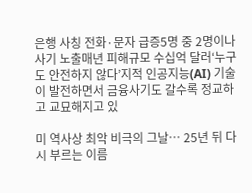은행 사칭 전화·문자 급증5명 중 2명이나 사기 노출매년 피해규모 수십억 달러‘누구도 안전하지 않다’지적 인공지능(AI) 기술이 발전하면서 금융사기도 갈수록 정교하고 교묘해지고 있

미 역사상 최악 비극의 그날… 25년 뒤 다시 부르는 이름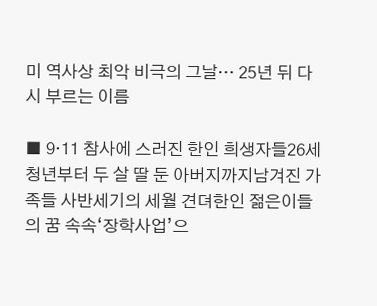미 역사상 최악 비극의 그날… 25년 뒤 다시 부르는 이름

■ 9·11 참사에 스러진 한인 희생자들26세 청년부터 두 살 딸 둔 아버지까지남겨진 가족들 사반세기의 세월 견뎌한인 젊은이들의 꿈 속속‘장학사업’으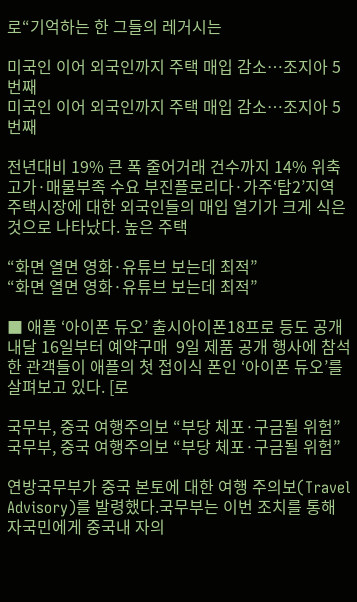로“기억하는 한 그들의 레거시는

미국인 이어 외국인까지 주택 매입 감소…조지아 5번째
미국인 이어 외국인까지 주택 매입 감소…조지아 5번째

전년대비 19% 큰 폭 줄어거래 건수까지 14% 위축고가·매물부족 수요 부진플로리다·가주‘탑2’지역  주택시장에 대한 외국인들의 매입 열기가 크게 식은 것으로 나타났다. 높은 주택

“화면 열면 영화·유튜브 보는데 최적”
“화면 열면 영화·유튜브 보는데 최적”

■ 애플 ‘아이폰 듀오’ 출시아이폰18프로 등도 공개내달 16일부터 예약구매  9일 제품 공개 행사에 참석한 관객들이 애플의 첫 접이식 폰인 ‘아이폰 듀오’를 살펴보고 있다. [로

국무부, 중국 여행주의보 “부당 체포·구금될 위험”
국무부, 중국 여행주의보 “부당 체포·구금될 위험”

연방국무부가 중국 본토에 대한 여행 주의보(Travel Advisory)를 발령했다.국무부는 이번 조치를 통해 자국민에게 중국내 자의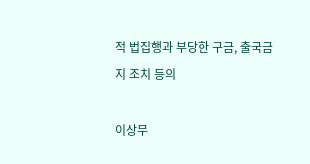적 법집행과 부당한 구금, 출국금지 조치 등의

이상무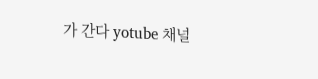가 간다 yotube 채널